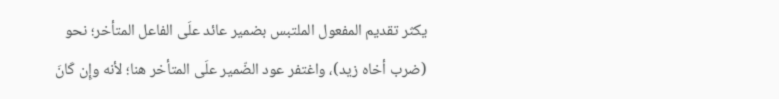يكثر تقديم المفعول الملتبس بضمير عائد علَى الفاعل المتأخر؛ نحو (ضرب أخاه زيد)، واغتفر عود الضّمير علَى المتأخر هنا؛ لأنه وإِن كَانَ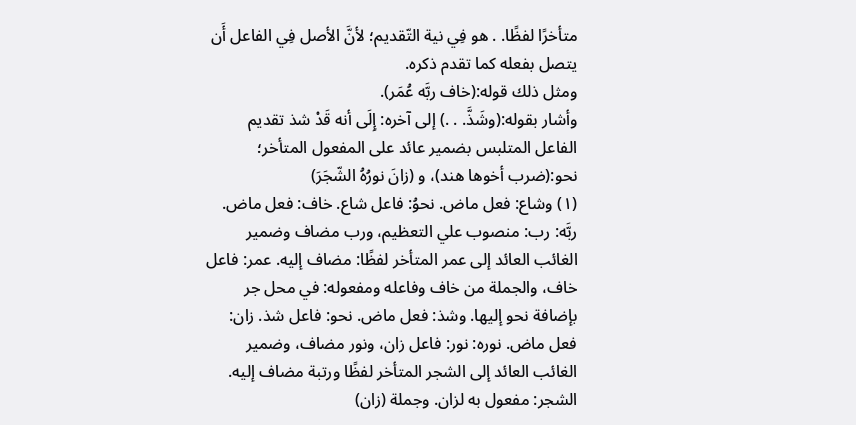متأخرًا لفظًا. . هو فِي نية التّقديم؛ لأنَّ الأصل فِي الفاعل أَن يتصل بفعله كما تقدم ذكره.
ومثل ذلك قوله:(خاف ربَّه عُمَر).
وأشار بقوله:(وشَذَّ. . .) إلى آخره: إِلَى أنه قَدْ شذ تقديم الفاعل المتلبس بضمير عائد على المفعول المتأخر؛ نحو:(ضرب أخوها هند)، و (زانَ نورُهُ الشّجَرَ)
(١) وشاع: فعل ماض. نحوُ: فاعل شاع. خاف: فعل ماض. ربَّه: رب: منصوب علي التعظيم، ورب مضاف وضمير الغائب العائد إلى عمر المتأخر لفظًا: مضاف إليه. عمر: فاعل خاف، والجملة من خاف وفاعله ومفعوله: في محل جر بإضافة نحو إليها. وشذ: فعل ماض. نحو: فاعل شذ. زان: فعل ماض. نوره: نور: فاعل زان، ونور مضاف، وضمير الغائب العائد إلى الشجر المتأخر لفظًا ورتبة مضاف إليه. الشجر: مفعول به لزان. وجملة (زان)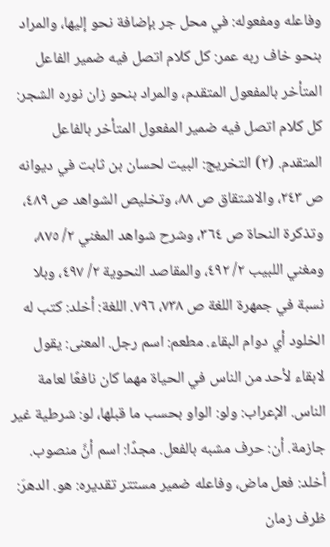وفاعله ومفعوله: في محل جر بإضافة نحو إليها، والمراد بنحو خاف ربه عمر: كل كلام اتصل فيه ضمير الفاعل المتأخر بالمفعول المتقدم، والمراد بنحو زان نوره الشجر: كل كلام اتصل فيه ضمير المفعول المتأخر بالفاعل المتقدم. (٢) التخريج: البيت لحسان بن ثابت في ديوانه ص ٢٤٣، والاشتقاق ص ٨٨، وتخليص الشواهد ص ٤٨٩، وتذكرة النحاة ص ٣٦٤، وشرح شواهد المغني ٢/ ٨٧٥، ومغني اللبيب ٢/ ٤٩٢، والمقاصد النحوية ٢/ ٤٩٧، وبلا نسبة في جمهرة اللغة ص ٧٣٨، ٧٩٦. اللغة: أخلد: كتب له الخلود أي دوام البقاء. مطعم: اسم رجل. المعنى: يقول لابقاء لأحد من الناس في الحياة مهما كان نافعًا لعامة الناس. الإعراب: ولو: الواو بحسب ما قبلها، لو: شرطية غير جازمة. أن: حرف مشبه بالفعل. مجدًا: اسم أنَّ منصوب. أخلد: فعل ماض، وفاعله ضمير مستتر تقديره: هو. الدهرَ: ظرف زمان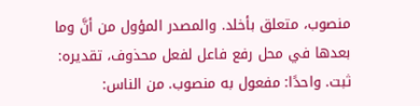منصوب، متعلق بأخلد. والمصدر المؤول من أنَّ وما بعدها في محل رفع فاعل لفعل محذوف، تقديره: ثبت. واحدًا: مفعول به منصوب. من الناس: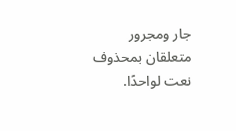جار ومجرور متعلقان بمحذوف نعت لواحدًا.